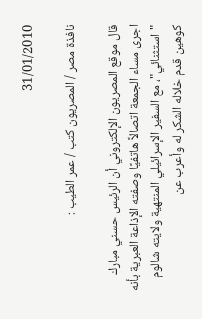31/01/2010

نافذة مصر / المصريون كتب / عمر الطيب :

قال موقع المصريون الإلكتروني أن الرئيس حسني مبارك اجرى مساء الجمعة اتصالاً هاتفيًا وصفته الإذاعة العبرية بأنه "استثنائي"، مع السفير الإسرائيلي المنتهية ولايته شالوم كوهين قدم خلاله الشكر له وأعرب عن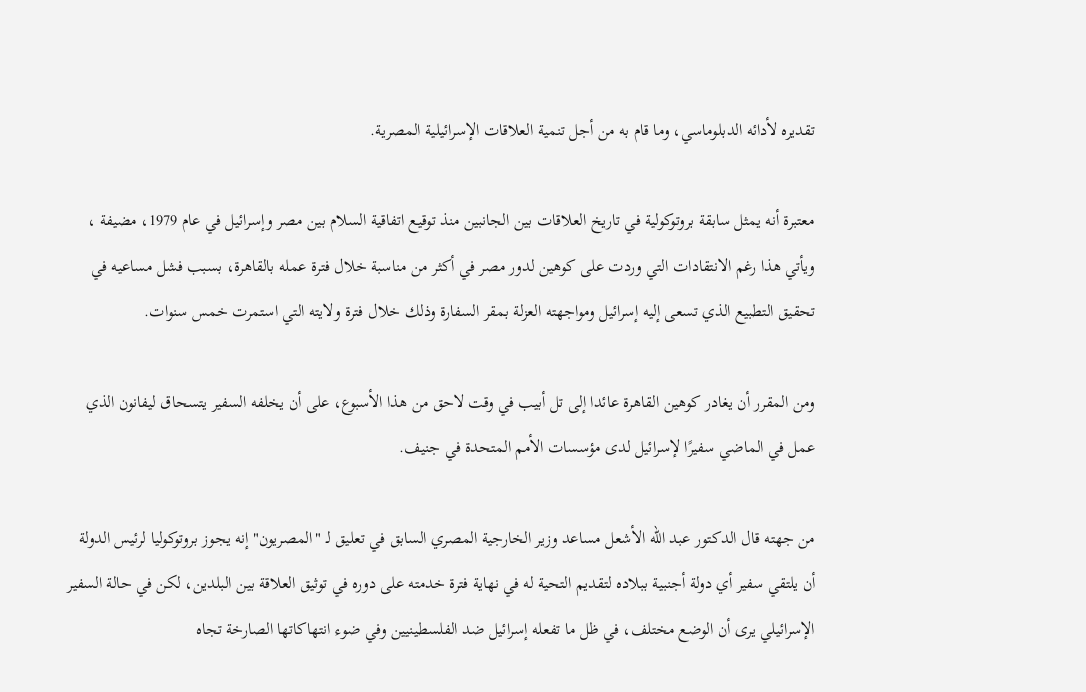تقديره لأدائه الدبلوماسي، وما قام به من أجل تنمية العلاقات الإسرائيلية المصرية.

معتبرة أنه يمثل سابقة بروتوكولية في تاريخ العلاقات بين الجانبين منذ توقيع اتفاقية السلام بين مصر وإسرائيل في عام 1979، مضيفة ، ويأتي هذا رغم الانتقادات التي وردت على كوهين لدور مصر في أكثر من مناسبة خلال فترة عمله بالقاهرة، بسبب فشل مساعيه في تحقيق التطبيع الذي تسعى إليه إسرائيل ومواجهته العزلة بمقر السفارة وذلك خلال فترة ولايته التي استمرت خمس سنوات.

ومن المقرر أن يغادر كوهين القاهرة عائدا إلى تل أبيب في وقت لاحق من هذا الأسبوع، على أن يخلفه السفير يتسحاق ليفانون الذي عمل في الماضي سفيرًا لإسرائيل لدى مؤسسات الأمم المتحدة في جنيف.

من جهته قال الدكتور عبد الله الأشعل مساعد وزير الخارجية المصري السابق في تعليق لـ "المصريون" إنه يجوز بروتوكوليا لرئيس الدولة أن يلتقي سفير أي دولة أجنبية ببلاده لتقديم التحية له في نهاية فترة خدمته على دوره في توثيق العلاقة بين البلدين، لكن في حالة السفير الإسرائيلي يرى أن الوضع مختلف، في ظل ما تفعله إسرائيل ضد الفلسطينيين وفي ضوء انتهاكاتها الصارخة تجاه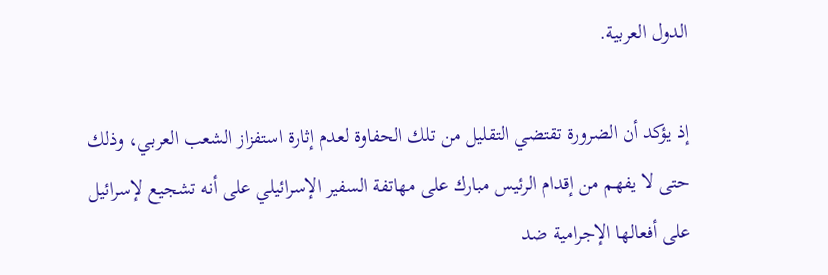الدول العربية.

إذ يؤكد أن الضرورة تقتضي التقليل من تلك الحفاوة لعدم إثارة استفزاز الشعب العربي، وذلك حتى لا يفهم من إقدام الرئيس مبارك على مهاتفة السفير الإسرائيلي على أنه تشجيع لإسرائيل على أفعالها الإجرامية ضد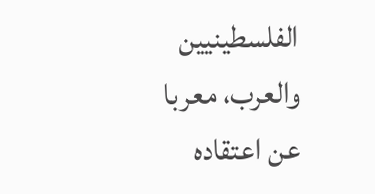الفلسطينيين والعرب، معربا عن اعتقاده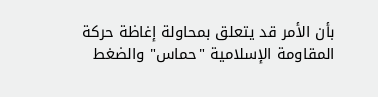بأن الأمر قد يتعلق بمحاولة إغاظة حركة المقاومة الإسلامية "حماس" والضغط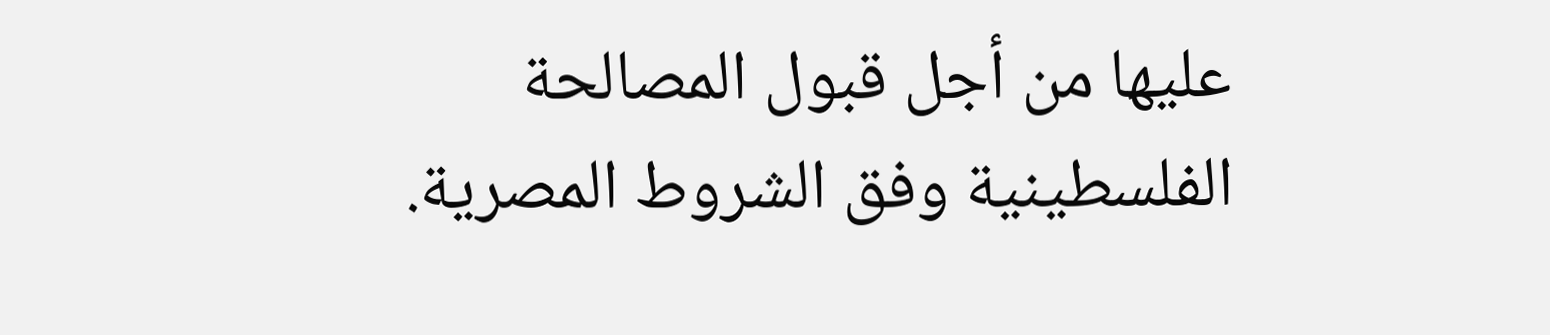عليها من أجل قبول المصالحة الفلسطينية وفق الشروط المصرية.